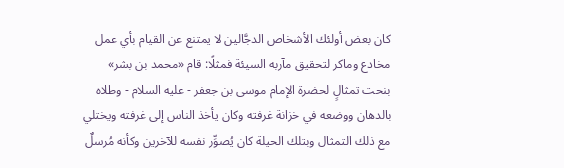كان بعض أولئك الأشخاص الدجَّالين لا يمتنع عن القيام بأي عمل مخادع وماكر لتحقيق مآربه السيئة فمثلًا: قام «محمد بن بشر» بنحت تمثالٍ لحضرة الإمام موسى بن جعفر - عليه السلام - وطلاه بالدهان ووضعه في خزانة غرفته وكان يأخذ الناس إلى غرفته ويختلي مع ذلك التمثال وبتلك الحيلة كان يُصوِّر نفسه للآخرين وكأنه مُرسلٌ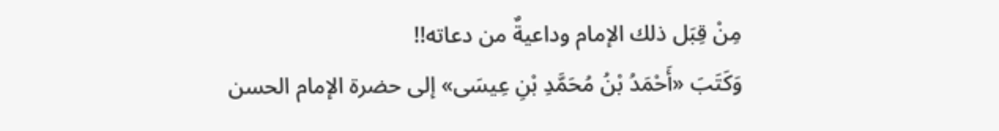مِنْ قِبَل ذلك الإمام وداعيةٌ من دعاته!!
وَكَتَبَ «أَحْمَدُ بْنُ مُحَمَّدِ بْنِ عِيسَى» إلى حضرة الإمام الحسن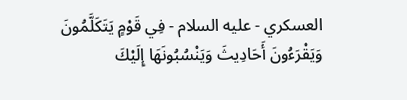العسكري - عليه السلام - فِي قَوْمٍ يَتَكَلَّمُونَ وَيَقْرَءُونَ أَحَادِيثَ وَيَنْسُبُونَهَا إِلَيْكَ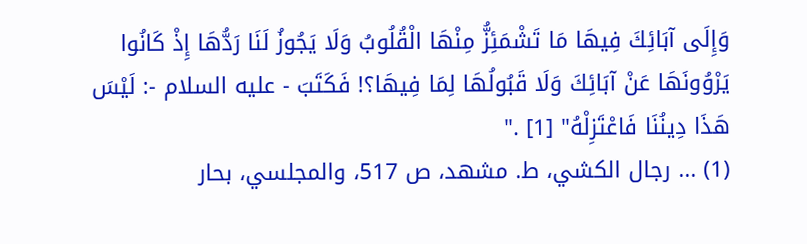وَإِلَى آبَائِكَ فِيهَا مَا تَشْمَئِزُّ مِنْهَا الْقُلُوبُ وَلَا يَجُوزُ لَنَا رَدُّهَا إِذْ كَانُوا يَرْوُونَهَا عَنْ آبَائِكَ وَلَا قَبُولُهَا لِمَا فِيهَا؟! فَكَتَبَ - عليه السلام -: لَيْسَ هَذَا دِينُنَا فَاعْتَزِلْهُ" [1] ."
(1) ... رجال الكشي، ط. مشهد، ص 517، والمجلسي، بحار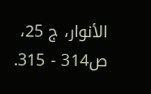الأنوار، ج 25، ص314 - 315.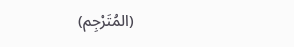(المُتَرْجِم)